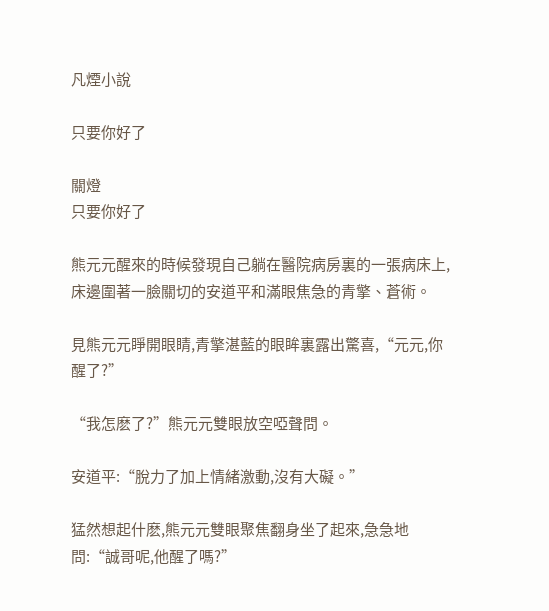凡煙小說

只要你好了

關燈
只要你好了

熊元元醒來的時候發現自己躺在醫院病房裏的一張病床上,床邊圍著一臉關切的安道平和滿眼焦急的青擎、蒼術。

見熊元元睜開眼睛,青擎湛藍的眼眸裏露出驚喜,“元元,你醒了?”

“我怎麽了?”熊元元雙眼放空啞聲問。

安道平:“脫力了加上情緒激動,沒有大礙。”

猛然想起什麽,熊元元雙眼聚焦翻身坐了起來,急急地問:“誠哥呢,他醒了嗎?”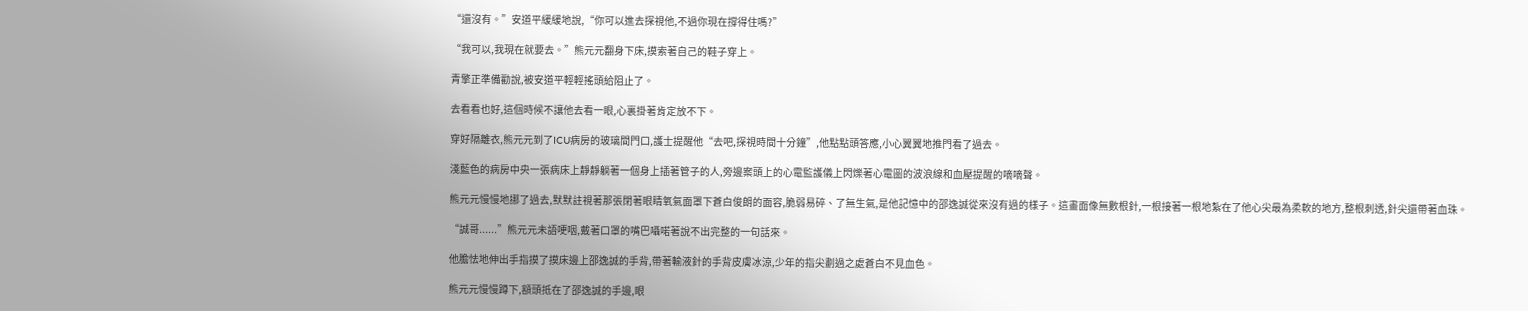“還沒有。”安道平緩緩地說,“你可以進去探視他,不過你現在撐得住嗎?”

“我可以,我現在就要去。”熊元元翻身下床,摸索著自己的鞋子穿上。

青擎正準備勸說,被安道平輕輕搖頭給阻止了。

去看看也好,這個時候不讓他去看一眼,心裏掛著肯定放不下。

穿好隔離衣,熊元元到了ICU病房的玻璃間門口,護士提醒他“去吧,探視時間十分鐘”,他點點頭答應,小心翼翼地推門看了過去。

淺藍色的病房中央一張病床上靜靜躺著一個身上插著管子的人,旁邊案頭上的心電監護儀上閃爍著心電圖的波浪線和血壓提醒的嘀嘀聲。

熊元元慢慢地挪了過去,默默註視著那張閉著眼睛氧氣面罩下蒼白俊朗的面容,脆弱易碎、了無生氣,是他記憶中的邵逸誠從來沒有過的樣子。這畫面像無數根針,一根接著一根地紮在了他心尖最為柔軟的地方,整根刺透,針尖還帶著血珠。

“誠哥......”熊元元未語哽咽,戴著口罩的嘴巴囁喏著說不出完整的一句話來。

他膽怯地伸出手指摸了摸床邊上邵逸誠的手背,帶著輸液針的手背皮膚冰涼,少年的指尖劃過之處蒼白不見血色。

熊元元慢慢蹲下,額頭抵在了邵逸誠的手邊,眼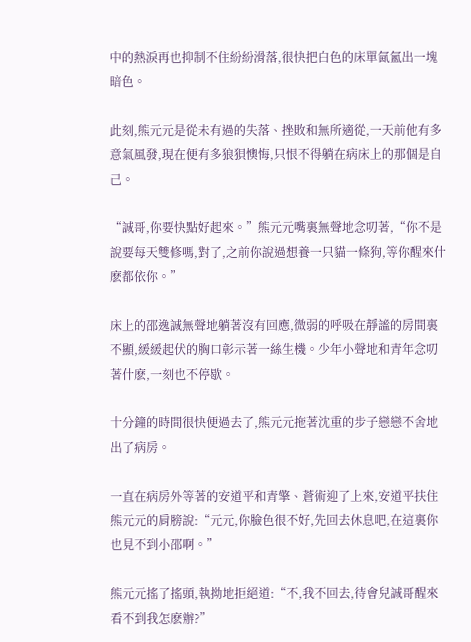中的熱淚再也抑制不住紛紛滑落,很快把白色的床單氤氳出一塊暗色。

此刻,熊元元是從未有過的失落、挫敗和無所適從,一天前他有多意氣風發,現在便有多狼狽懊悔,只恨不得躺在病床上的那個是自己。

“誠哥,你要快點好起來。”熊元元嘴裏無聲地念叨著,“你不是說要每天雙修嗎,對了,之前你說過想養一只貓一條狗,等你醒來什麽都依你。”

床上的邵逸誠無聲地躺著沒有回應,微弱的呼吸在靜謐的房間裏不顯,緩緩起伏的胸口彰示著一絲生機。少年小聲地和青年念叨著什麽,一刻也不停歇。

十分鐘的時間很快便過去了,熊元元拖著沈重的步子戀戀不舍地出了病房。

一直在病房外等著的安道平和青擎、蒼術迎了上來,安道平扶住熊元元的肩膀說:“元元,你臉色很不好,先回去休息吧,在這裏你也見不到小邵啊。”

熊元元搖了搖頭,執拗地拒絕道:“不,我不回去,待會兒誠哥醒來看不到我怎麽辦?”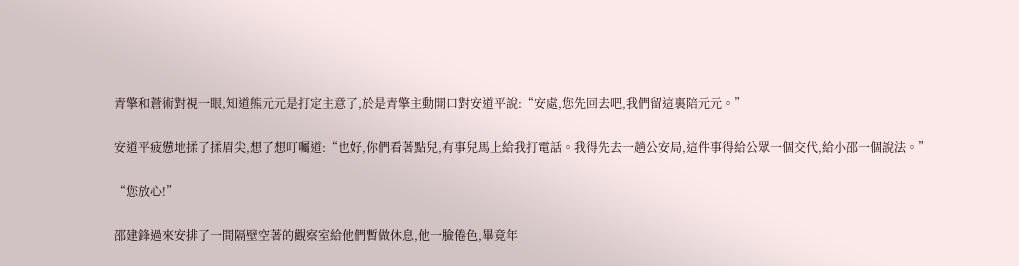青擎和蒼術對視一眼,知道熊元元是打定主意了,於是青擎主動開口對安道平說:“安處,您先回去吧,我們留這裏陪元元。”

安道平疲憊地揉了揉眉尖,想了想叮囑道:“也好,你們看著點兒,有事兒馬上給我打電話。我得先去一趟公安局,這件事得給公眾一個交代,給小邵一個說法。”

“您放心!”

邵建鋒過來安排了一間隔壁空著的觀察室給他們暫做休息,他一臉倦色,畢竟年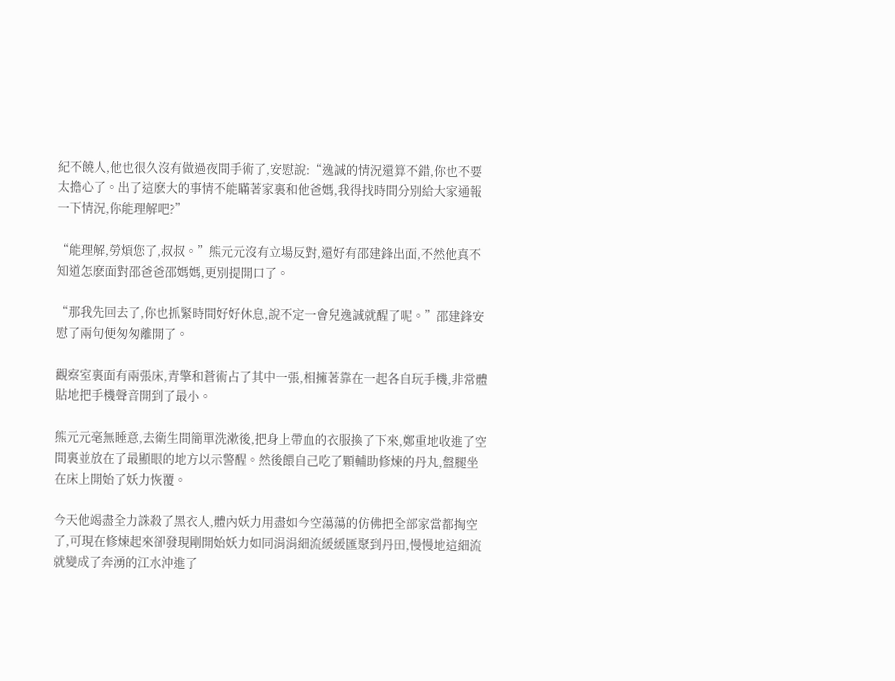紀不饒人,他也很久沒有做過夜間手術了,安慰說:“逸誠的情況還算不錯,你也不要太擔心了。出了這麽大的事情不能瞞著家裏和他爸媽,我得找時間分別給大家通報一下情況,你能理解吧?”

“能理解,勞煩您了,叔叔。”熊元元沒有立場反對,還好有邵建鋒出面,不然他真不知道怎麽面對邵爸爸邵媽媽,更別提開口了。

“那我先回去了,你也抓緊時間好好休息,說不定一會兒逸誠就醒了呢。”邵建鋒安慰了兩句便匆匆離開了。

觀察室裏面有兩張床,青擎和蒼術占了其中一張,相擁著靠在一起各自玩手機,非常體貼地把手機聲音開到了最小。

熊元元毫無睡意,去衛生間簡單洗漱後,把身上帶血的衣服換了下來,鄭重地收進了空間裏並放在了最顯眼的地方以示警醒。然後餵自己吃了顆輔助修煉的丹丸,盤腿坐在床上開始了妖力恢覆。

今天他竭盡全力誅殺了黑衣人,體內妖力用盡如今空蕩蕩的仿佛把全部家當都掏空了,可現在修煉起來卻發現剛開始妖力如同涓涓細流緩緩匯聚到丹田,慢慢地這細流就變成了奔湧的江水沖進了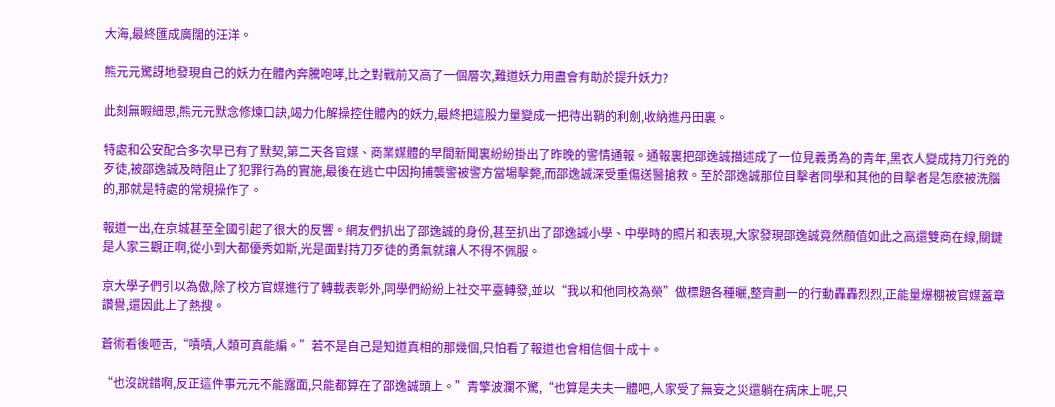大海,最終匯成廣闊的汪洋。

熊元元驚訝地發現自己的妖力在體內奔騰咆哮,比之對戰前又高了一個層次,難道妖力用盡會有助於提升妖力?

此刻無暇細思,熊元元默念修煉口訣,竭力化解操控住體內的妖力,最終把這股力量變成一把待出鞘的利劍,收納進丹田裏。

特處和公安配合多次早已有了默契,第二天各官媒、商業媒體的早間新聞裏紛紛掛出了昨晚的警情通報。通報裏把邵逸誠描述成了一位見義勇為的青年,黑衣人變成持刀行兇的歹徒,被邵逸誠及時阻止了犯罪行為的實施,最後在逃亡中因拘捕襲警被警方當場擊斃,而邵逸誠深受重傷送醫搶救。至於邵逸誠那位目擊者同學和其他的目擊者是怎麽被洗腦的,那就是特處的常規操作了。

報道一出,在京城甚至全國引起了很大的反響。網友們扒出了邵逸誠的身份,甚至扒出了邵逸誠小學、中學時的照片和表現,大家發現邵逸誠竟然顏值如此之高還雙商在線,關鍵是人家三觀正啊,從小到大都優秀如斯,光是面對持刀歹徒的勇氣就讓人不得不佩服。

京大學子們引以為傲,除了校方官媒進行了轉載表彰外,同學們紛紛上社交平臺轉發,並以“我以和他同校為榮”做標題各種曬,整齊劃一的行動轟轟烈烈,正能量爆棚被官媒蓋章讚譽,還因此上了熱搜。

蒼術看後咂舌,“嘖嘖,人類可真能編。”若不是自己是知道真相的那幾個,只怕看了報道也會相信個十成十。

“也沒說錯啊,反正這件事元元不能露面,只能都算在了邵逸誠頭上。”青擎波瀾不驚,“也算是夫夫一體吧,人家受了無妄之災還躺在病床上呢,只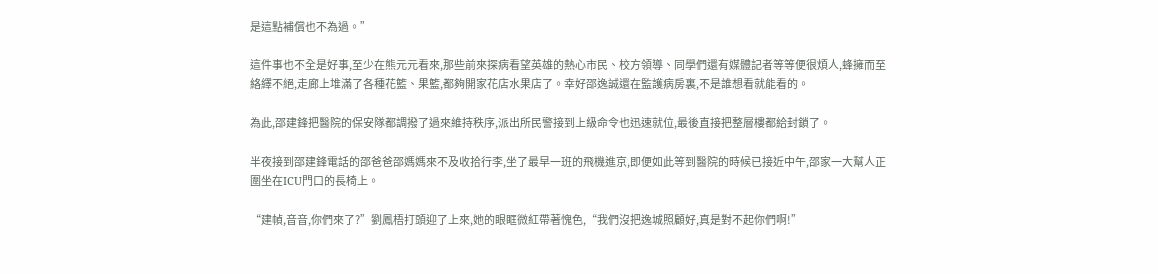是這點補償也不為過。”

這件事也不全是好事,至少在熊元元看來,那些前來探病看望英雄的熱心市民、校方領導、同學們還有媒體記者等等便很煩人,蜂擁而至絡繹不絕,走廊上堆滿了各種花籃、果籃,都夠開家花店水果店了。幸好邵逸誠還在監護病房裏,不是誰想看就能看的。

為此,邵建鋒把醫院的保安隊都調撥了過來維持秩序,派出所民警接到上級命令也迅速就位,最後直接把整層樓都給封鎖了。

半夜接到邵建鋒電話的邵爸爸邵媽媽來不及收拾行李,坐了最早一班的飛機進京,即便如此等到醫院的時候已接近中午,邵家一大幫人正圍坐在ICU門口的長椅上。

“建幀,音音,你們來了?”劉鳳梧打頭迎了上來,她的眼眶微紅帶著愧色,“我們沒把逸城照顧好,真是對不起你們啊!”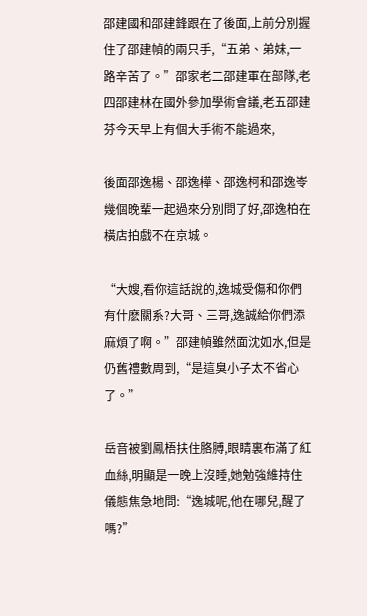邵建國和邵建鋒跟在了後面,上前分別握住了邵建幀的兩只手,“五弟、弟妹,一路辛苦了。”邵家老二邵建軍在部隊,老四邵建林在國外參加學術會議,老五邵建芬今天早上有個大手術不能過來,

後面邵逸楊、邵逸樺、邵逸柯和邵逸岺幾個晚輩一起過來分別問了好,邵逸柏在橫店拍戲不在京城。

“大嫂,看你這話說的,逸城受傷和你們有什麽關系?大哥、三哥,逸誠給你們添麻煩了啊。”邵建幀雖然面沈如水,但是仍舊禮數周到,“是這臭小子太不省心了。”

岳音被劉鳳梧扶住胳膊,眼睛裏布滿了紅血絲,明顯是一晚上沒睡,她勉強維持住儀態焦急地問:“逸城呢,他在哪兒,醒了嗎?”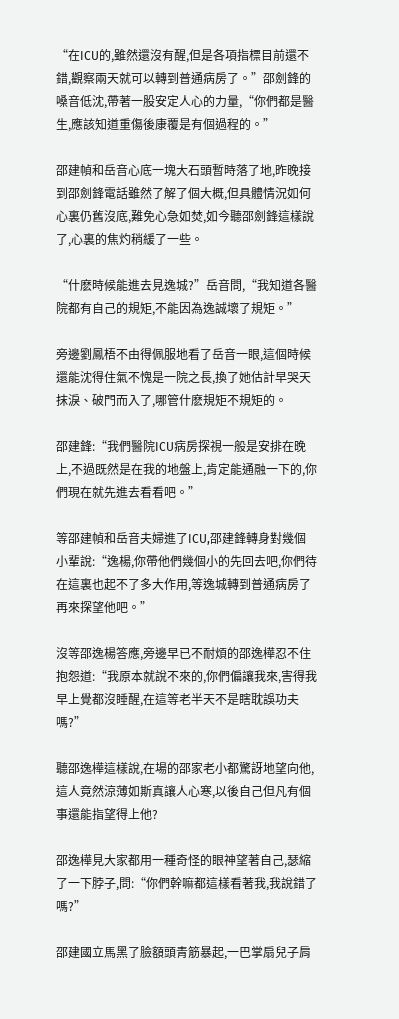“在ICU的,雖然還沒有醒,但是各項指標目前還不錯,觀察兩天就可以轉到普通病房了。”邵劍鋒的嗓音低沈,帶著一股安定人心的力量,“你們都是醫生,應該知道重傷後康覆是有個過程的。”

邵建幀和岳音心底一塊大石頭暫時落了地,昨晚接到邵劍鋒電話雖然了解了個大概,但具體情況如何心裏仍舊沒底,難免心急如焚,如今聽邵劍鋒這樣說了,心裏的焦灼稍緩了一些。

“什麽時候能進去見逸城?”岳音問,“我知道各醫院都有自己的規矩,不能因為逸誠壞了規矩。”

旁邊劉鳳梧不由得佩服地看了岳音一眼,這個時候還能沈得住氣不愧是一院之長,換了她估計早哭天抹淚、破門而入了,哪管什麽規矩不規矩的。

邵建鋒:“我們醫院ICU病房探視一般是安排在晚上,不過既然是在我的地盤上,肯定能通融一下的,你們現在就先進去看看吧。”

等邵建幀和岳音夫婦進了ICU,邵建鋒轉身對幾個小輩說:“逸楊,你帶他們幾個小的先回去吧,你們待在這裏也起不了多大作用,等逸城轉到普通病房了再來探望他吧。”

沒等邵逸楊答應,旁邊早已不耐煩的邵逸樺忍不住抱怨道:“我原本就說不來的,你們偏讓我來,害得我早上覺都沒睡醒,在這等老半天不是瞎耽誤功夫嗎?”

聽邵逸樺這樣說,在場的邵家老小都驚訝地望向他,這人竟然涼薄如斯真讓人心寒,以後自己但凡有個事還能指望得上他?

邵逸樺見大家都用一種奇怪的眼神望著自己,瑟縮了一下脖子,問:“你們幹嘛都這樣看著我,我說錯了嗎?”

邵建國立馬黑了臉額頭青筋暴起,一巴掌扇兒子肩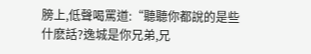膀上,低聲喝罵道:“聽聽你都說的是些什麽話?逸城是你兄弟,兄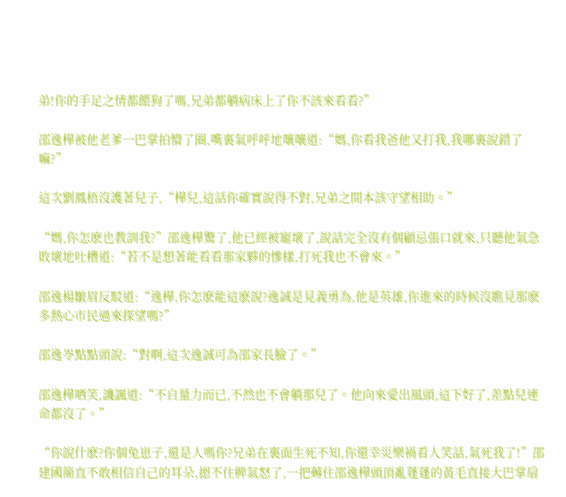弟!你的手足之情都餵狗了嗎,兄弟都躺病床上了你不該來看看?”

邵逸樺被他老爹一巴掌拍懵了圈,嘴裏氣呼呼地嚷嚷道:“媽,你看我爸他又打我,我哪裏說錯了嘛?”

這次劉鳳梧沒護著兒子,“樺兒,這話你確實說得不對,兄弟之間本該守望相助。”

“媽,你怎麽也教訓我?”邵逸樺驚了,他已經被寵壞了,說話完全沒有個顧忌張口就來,只聽他氣急敗壞地吐槽道:“若不是想著能看看那家夥的慘樣,打死我也不會來。”

邵逸楊皺眉反駁道:“逸樺,你怎麽能這麽說?逸誠是見義勇為,他是英雄,你進來的時候沒瞧見那麽多熱心市民過來探望嗎?”

邵逸岺點點頭說:“對啊,這次逸誠可為邵家長臉了。”

邵逸樺哂笑,譏諷道:“不自量力而已,不然也不會躺那兒了。他向來愛出風頭,這下好了,差點兒連命都沒了。”

“你說什麽?你個兔崽子,還是人嗎你?兄弟在裏面生死不知,你還幸災樂禍看人笑話,氣死我了!”邵建國簡直不敢相信自己的耳朵,摁不住脾氣怒了,一把薅住邵逸樺頭頂亂蓬蓬的黃毛直接大巴掌扇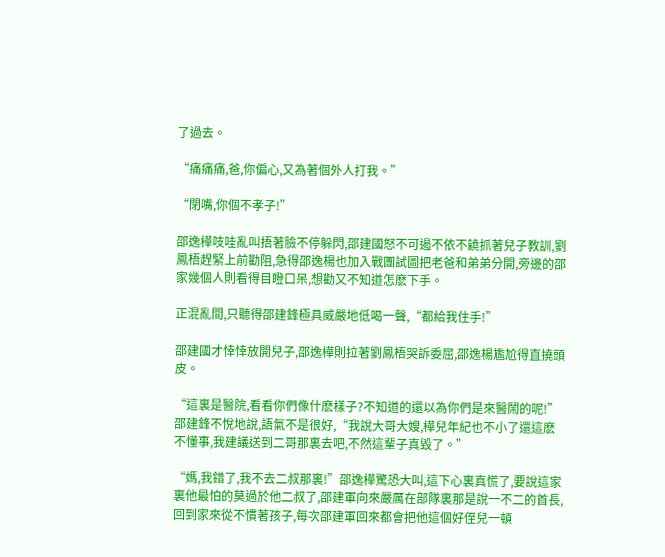了過去。

“痛痛痛,爸,你偏心,又為著個外人打我。”

“閉嘴,你個不孝子!”

邵逸樺吱哇亂叫捂著臉不停躲閃,邵建國怒不可遏不依不饒抓著兒子教訓,劉鳳梧趕緊上前勸阻,急得邵逸楊也加入戰團試圖把老爸和弟弟分開,旁邊的邵家幾個人則看得目瞪口呆,想勸又不知道怎麽下手。

正混亂間,只聽得邵建鋒極具威嚴地低喝一聲,“都給我住手!”

邵建國才悻悻放開兒子,邵逸樺則拉著劉鳳梧哭訴委屈,邵逸楊尷尬得直撓頭皮。

“這裏是醫院,看看你們像什麽樣子?不知道的還以為你們是來醫鬧的呢!”邵建鋒不悅地說,語氣不是很好,“我說大哥大嫂,樺兒年紀也不小了還這麽不懂事,我建議送到二哥那裏去吧,不然這輩子真毀了。”

“媽,我錯了,我不去二叔那裏!”邵逸樺驚恐大叫,這下心裏真慌了,要說這家裏他最怕的莫過於他二叔了,邵建軍向來嚴厲在部隊裏那是說一不二的首長,回到家來從不慣著孩子,每次邵建軍回來都會把他這個好侄兒一頓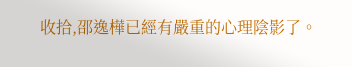收拾,邵逸樺已經有嚴重的心理陰影了。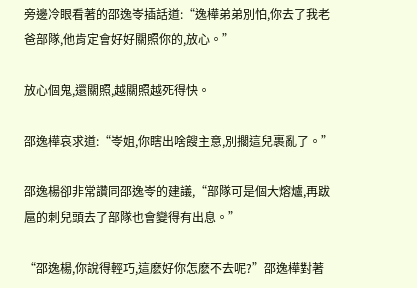旁邊冷眼看著的邵逸岺插話道:“逸樺弟弟別怕,你去了我老爸部隊,他肯定會好好關照你的,放心。”

放心個鬼,還關照,越關照越死得快。

邵逸樺哀求道:“岺姐,你瞎出啥餿主意,別擱這兒裹亂了。”

邵逸楊卻非常讚同邵逸岺的建議,“部隊可是個大熔爐,再跋扈的刺兒頭去了部隊也會變得有出息。”

“邵逸楊,你說得輕巧,這麽好你怎麽不去呢?”邵逸樺對著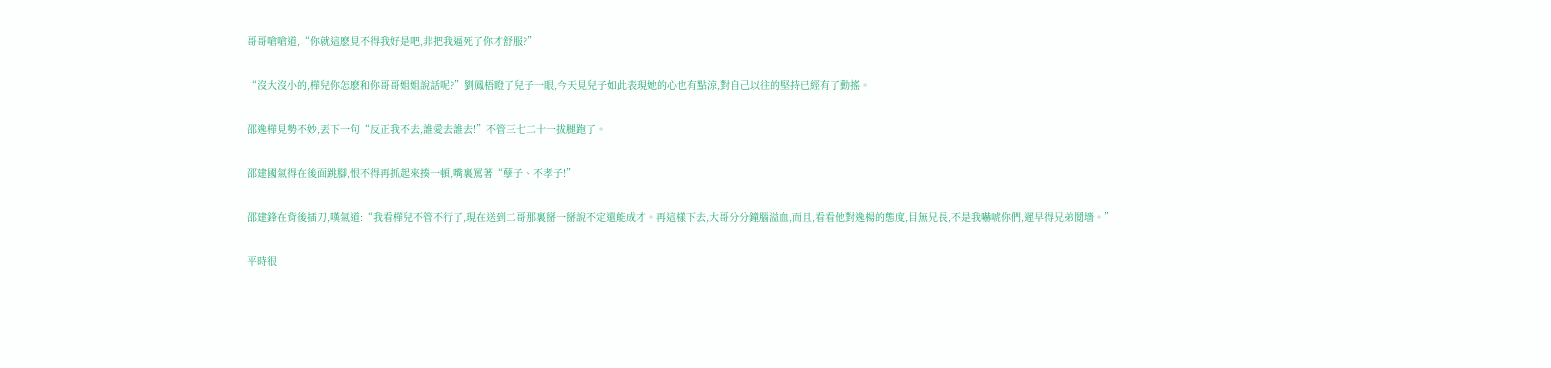哥哥嗆嗆道,“你就這麽見不得我好是吧,非把我逼死了你才舒服?”

“沒大沒小的,樺兒你怎麽和你哥哥姐姐說話呢?”劉鳳梧瞪了兒子一眼,今天見兒子如此表現她的心也有點涼,對自己以往的堅持已經有了動搖。

邵逸樺見勢不妙,丟下一句“反正我不去,誰愛去誰去!”不管三七二十一拔腿跑了。

邵建國氣得在後面跳腳,恨不得再抓起來揍一頓,嘴裏罵著“孽子、不孝子!”

邵建鋒在背後插刀,嘆氣道:“我看樺兒不管不行了,現在送到二哥那裏掰一掰說不定還能成才。再這樣下去,大哥分分鐘腦溢血,而且,看看他對逸楊的態度,目無兄長,不是我嚇唬你們,遲早得兄弟鬩墻。”

平時很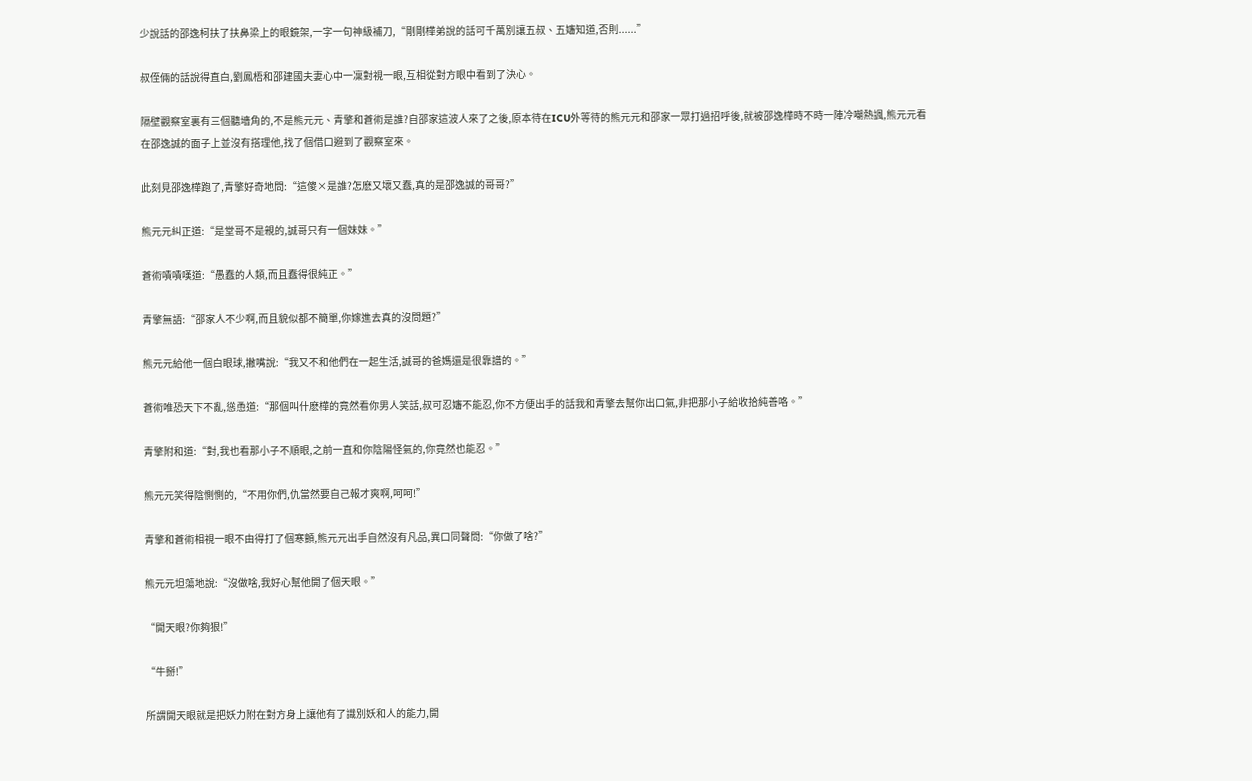少說話的邵逸柯扶了扶鼻梁上的眼鏡架,一字一句神級補刀,“剛剛樺弟說的話可千萬別讓五叔、五嬸知道,否則......”

叔侄倆的話說得直白,劉鳳梧和邵建國夫妻心中一凜對視一眼,互相從對方眼中看到了決心。

隔壁觀察室裏有三個聽墻角的,不是熊元元、青擎和蒼術是誰?自邵家這波人來了之後,原本待在ICU外等待的熊元元和邵家一眾打過招呼後,就被邵逸樺時不時一陣冷嘲熱諷,熊元元看在邵逸誠的面子上並沒有搭理他,找了個借口避到了觀察室來。

此刻見邵逸樺跑了,青擎好奇地問:“這傻×是誰?怎麽又壞又蠢,真的是邵逸誠的哥哥?”

熊元元糾正道:“是堂哥不是親的,誠哥只有一個妹妹。”

蒼術嘖嘖嘆道:“愚蠢的人類,而且蠢得很純正。”

青擎無語:“邵家人不少啊,而且貌似都不簡單,你嫁進去真的沒問題?”

熊元元給他一個白眼球,撇嘴說:“我又不和他們在一起生活,誠哥的爸媽還是很靠譜的。”

蒼術唯恐天下不亂,慫恿道:“那個叫什麽樺的竟然看你男人笑話,叔可忍嬸不能忍,你不方便出手的話我和青擎去幫你出口氣,非把那小子給收拾純善咯。”

青擎附和道:“對,我也看那小子不順眼,之前一直和你陰陽怪氣的,你竟然也能忍。”

熊元元笑得陰惻惻的,“不用你們,仇當然要自己報才爽啊,呵呵!”

青擎和蒼術相視一眼不由得打了個寒顫,熊元元出手自然沒有凡品,異口同聲問:“你做了啥?”

熊元元坦蕩地說:“沒做啥,我好心幫他開了個天眼。”

“開天眼?你夠狠!”

“牛掰!”

所謂開天眼就是把妖力附在對方身上讓他有了識別妖和人的能力,開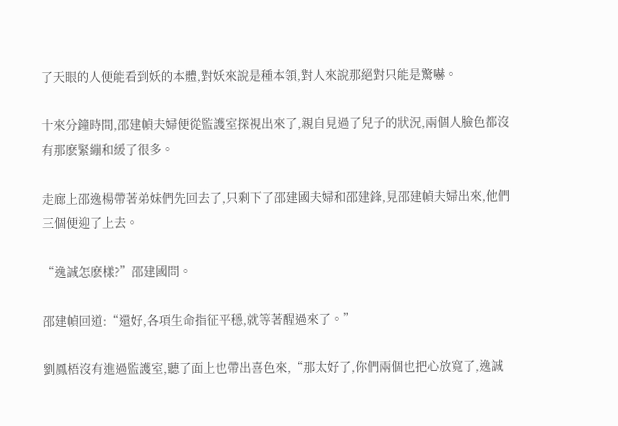了天眼的人便能看到妖的本體,對妖來說是種本領,對人來說那絕對只能是驚嚇。

十來分鐘時間,邵建幀夫婦便從監護室探視出來了,親自見過了兒子的狀況,兩個人臉色都沒有那麽緊繃和緩了很多。

走廊上邵逸楊帶著弟妹們先回去了,只剩下了邵建國夫婦和邵建鋒,見邵建幀夫婦出來,他們三個便迎了上去。

“逸誠怎麽樣?”邵建國問。

邵建幀回道:“還好,各項生命指征平穩,就等著醒過來了。”

劉鳳梧沒有進過監護室,聽了面上也帶出喜色來,“那太好了,你們兩個也把心放寬了,逸誠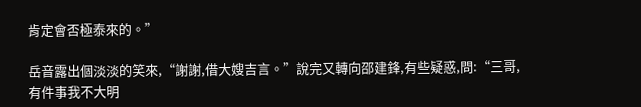肯定會否極泰來的。”

岳音露出個淡淡的笑來,“謝謝,借大嫂吉言。”說完又轉向邵建鋒,有些疑惑,問:“三哥,有件事我不大明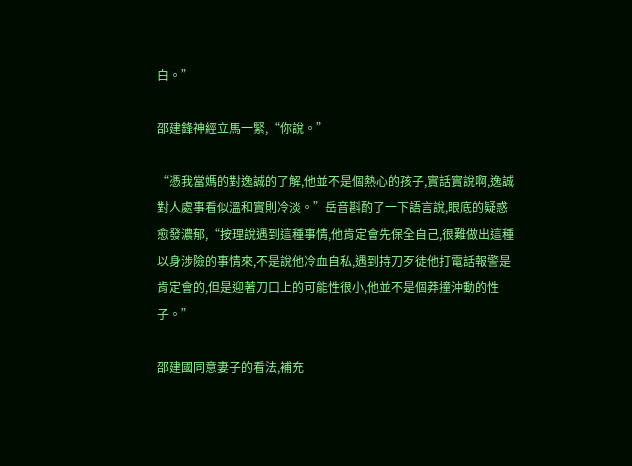白。”

邵建鋒神經立馬一緊,“你說。”

“憑我當媽的對逸誠的了解,他並不是個熱心的孩子,實話實說啊,逸誠對人處事看似溫和實則冷淡。”岳音斟酌了一下語言說,眼底的疑惑愈發濃郁,“按理說遇到這種事情,他肯定會先保全自己,很難做出這種以身涉險的事情來,不是說他冷血自私,遇到持刀歹徒他打電話報警是肯定會的,但是迎著刀口上的可能性很小,他並不是個莽撞沖動的性子。”

邵建國同意妻子的看法,補充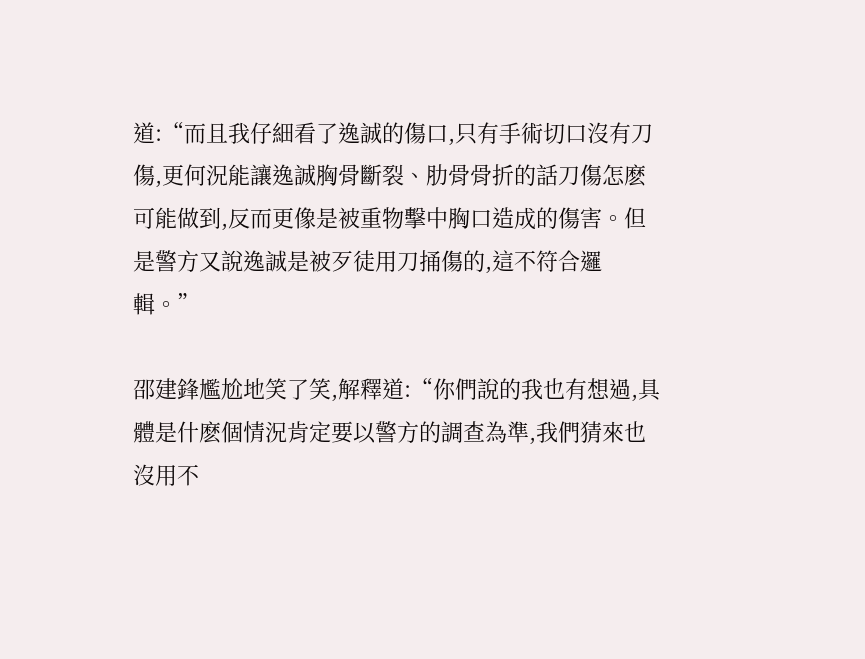道:“而且我仔細看了逸誠的傷口,只有手術切口沒有刀傷,更何況能讓逸誠胸骨斷裂、肋骨骨折的話刀傷怎麽可能做到,反而更像是被重物擊中胸口造成的傷害。但是警方又說逸誠是被歹徒用刀捅傷的,這不符合邏輯。”

邵建鋒尷尬地笑了笑,解釋道:“你們說的我也有想過,具體是什麽個情況肯定要以警方的調查為準,我們猜來也沒用不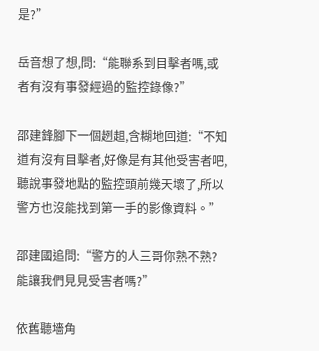是?”

岳音想了想,問:“能聯系到目擊者嗎,或者有沒有事發經過的監控錄像?”

邵建鋒腳下一個趔趄,含糊地回道:“不知道有沒有目擊者,好像是有其他受害者吧,聽說事發地點的監控頭前幾天壞了,所以警方也沒能找到第一手的影像資料。”

邵建國追問:“警方的人三哥你熟不熟?能讓我們見見受害者嗎?”

依舊聽墻角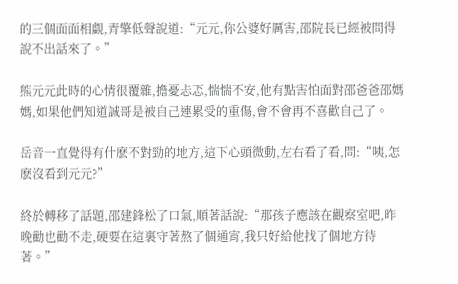的三個面面相覷,青擎低聲說道:“元元,你公婆好厲害,邵院長已經被問得說不出話來了。”

熊元元此時的心情很覆雜,擔憂忐忑,惴惴不安,他有點害怕面對邵爸爸邵媽媽,如果他們知道誠哥是被自己連累受的重傷,會不會再不喜歡自己了。

岳音一直覺得有什麽不對勁的地方,這下心頭微動,左右看了看,問:“咦,怎麽沒看到元元?”

終於轉移了話題,邵建鋒松了口氣,順著話說:“那孩子應該在觀察室吧,昨晚勸也勸不走,硬要在這裏守著熬了個通宵,我只好給他找了個地方待著。”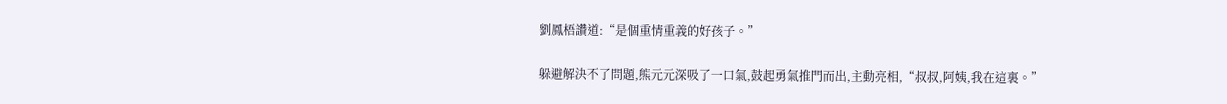劉鳳梧讚道:“是個重情重義的好孩子。”

躲避解決不了問題,熊元元深吸了一口氣,鼓起勇氣推門而出,主動亮相,“叔叔,阿姨,我在這裏。”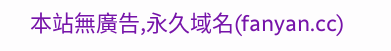本站無廣告,永久域名(fanyan.cc)